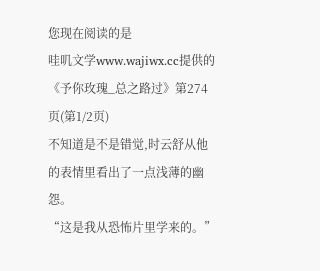您现在阅读的是
哇叽文学www.wajiwx.cc提供的《予你玫瑰_总之路过》第274页(第1/2页)
不知道是不是错觉,时云舒从他的表情里看出了一点浅薄的幽怨。
“这是我从恐怖片里学来的。”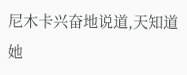尼木卡兴奋地说道,天知道她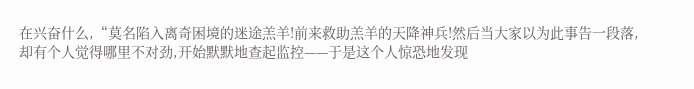在兴奋什么,“莫名陷入离奇困境的迷途羔羊!前来救助羔羊的天降神兵!然后当大家以为此事告一段落,却有个人觉得哪里不对劲,开始默默地查起监控——于是这个人惊恐地发现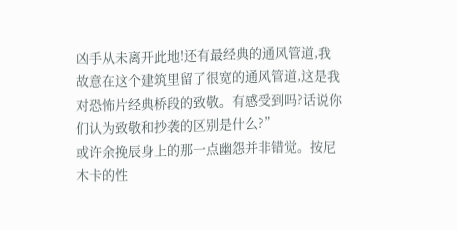凶手从未离开此地!还有最经典的通风管道,我故意在这个建筑里留了很宽的通风管道,这是我对恐怖片经典桥段的致敬。有感受到吗?话说你们认为致敬和抄袭的区别是什么?”
或许余挽辰身上的那一点幽怨并非错觉。按尼木卡的性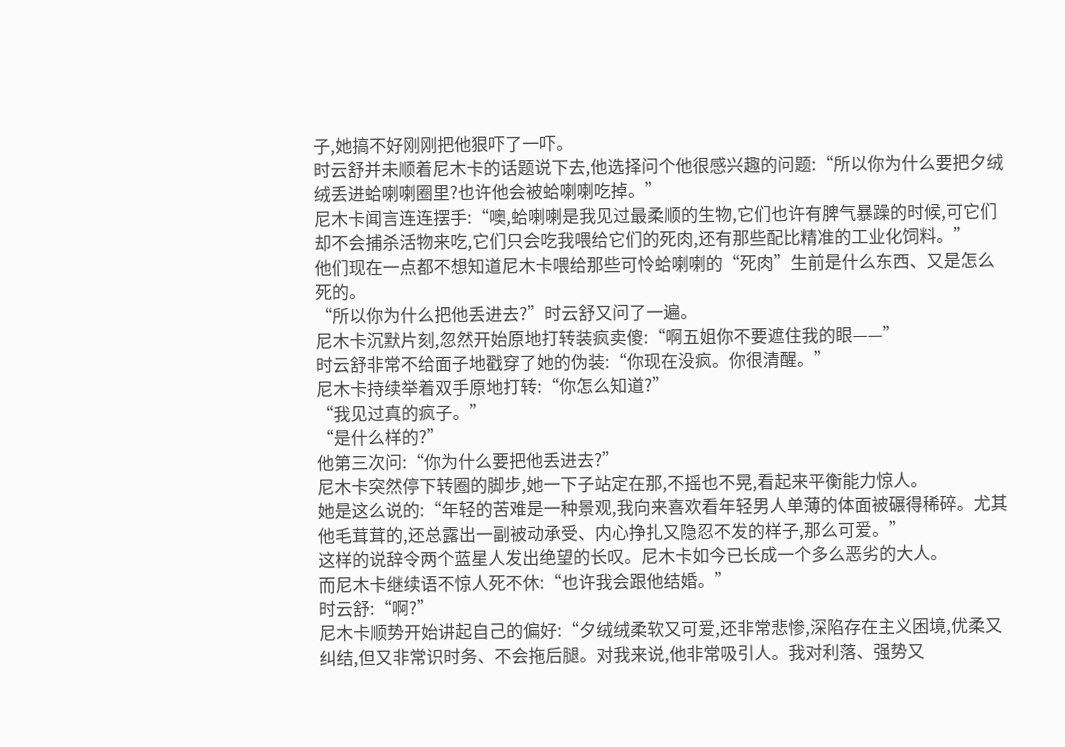子,她搞不好刚刚把他狠吓了一吓。
时云舒并未顺着尼木卡的话题说下去,他选择问个他很感兴趣的问题:“所以你为什么要把夕绒绒丢进蛤喇喇圈里?也许他会被蛤喇喇吃掉。”
尼木卡闻言连连摆手:“噢,蛤喇喇是我见过最柔顺的生物,它们也许有脾气暴躁的时候,可它们却不会捕杀活物来吃,它们只会吃我喂给它们的死肉,还有那些配比精准的工业化饲料。”
他们现在一点都不想知道尼木卡喂给那些可怜蛤喇喇的“死肉”生前是什么东西、又是怎么死的。
“所以你为什么把他丢进去?”时云舒又问了一遍。
尼木卡沉默片刻,忽然开始原地打转装疯卖傻:“啊五姐你不要遮住我的眼——”
时云舒非常不给面子地戳穿了她的伪装:“你现在没疯。你很清醒。”
尼木卡持续举着双手原地打转:“你怎么知道?”
“我见过真的疯子。”
“是什么样的?”
他第三次问:“你为什么要把他丢进去?”
尼木卡突然停下转圈的脚步,她一下子站定在那,不摇也不晃,看起来平衡能力惊人。
她是这么说的:“年轻的苦难是一种景观,我向来喜欢看年轻男人单薄的体面被碾得稀碎。尤其他毛茸茸的,还总露出一副被动承受、内心挣扎又隐忍不发的样子,那么可爱。”
这样的说辞令两个蓝星人发出绝望的长叹。尼木卡如今已长成一个多么恶劣的大人。
而尼木卡继续语不惊人死不休:“也许我会跟他结婚。”
时云舒:“啊?”
尼木卡顺势开始讲起自己的偏好:“夕绒绒柔软又可爱,还非常悲惨,深陷存在主义困境,优柔又纠结,但又非常识时务、不会拖后腿。对我来说,他非常吸引人。我对利落、强势又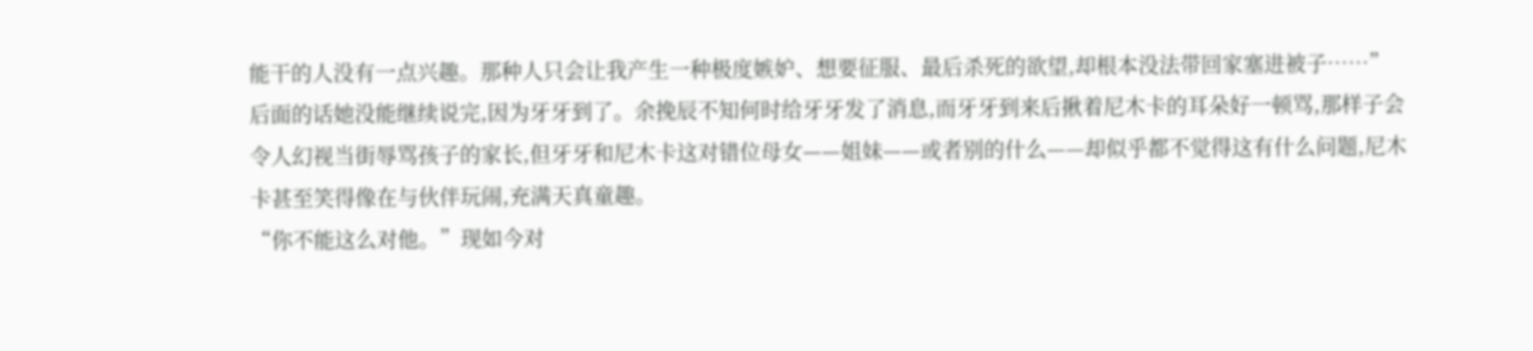能干的人没有一点兴趣。那种人只会让我产生一种极度嫉妒、想要征服、最后杀死的欲望,却根本没法带回家塞进被子……”
后面的话她没能继续说完,因为牙牙到了。余挽辰不知何时给牙牙发了消息,而牙牙到来后揪着尼木卡的耳朵好一顿骂,那样子会令人幻视当街辱骂孩子的家长,但牙牙和尼木卡这对错位母女——姐妹——或者别的什么——却似乎都不觉得这有什么问题,尼木卡甚至笑得像在与伙伴玩闹,充满天真童趣。
“你不能这么对他。”现如今对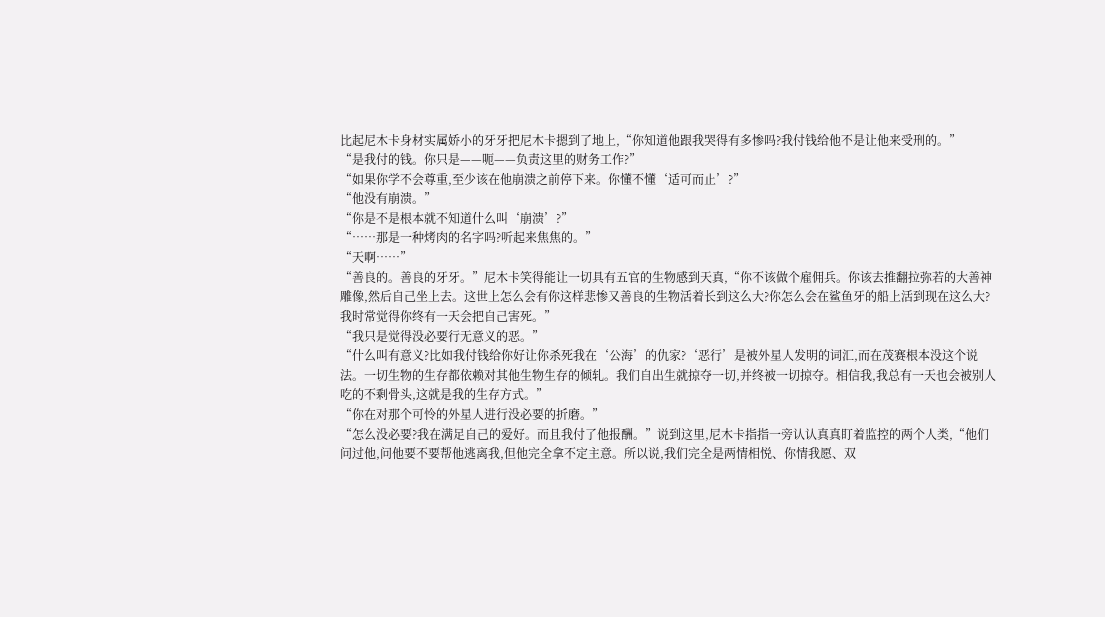比起尼木卡身材实属娇小的牙牙把尼木卡摁到了地上,“你知道他跟我哭得有多惨吗?我付钱给他不是让他来受刑的。”
“是我付的钱。你只是——呃——负责这里的财务工作?”
“如果你学不会尊重,至少该在他崩溃之前停下来。你懂不懂‘适可而止’?”
“他没有崩溃。”
“你是不是根本就不知道什么叫‘崩溃’?”
“……那是一种烤肉的名字吗?听起来焦焦的。”
“天啊……”
“善良的。善良的牙牙。”尼木卡笑得能让一切具有五官的生物感到天真,“你不该做个雇佣兵。你该去推翻拉弥若的大善神雕像,然后自己坐上去。这世上怎么会有你这样悲惨又善良的生物活着长到这么大?你怎么会在鲨鱼牙的船上活到现在这么大?我时常觉得你终有一天会把自己害死。”
“我只是觉得没必要行无意义的恶。”
“什么叫有意义?比如我付钱给你好让你杀死我在‘公海’的仇家?‘恶行’是被外星人发明的词汇,而在茂赛根本没这个说法。一切生物的生存都依赖对其他生物生存的倾轧。我们自出生就掠夺一切,并终被一切掠夺。相信我,我总有一天也会被别人吃的不剩骨头,这就是我的生存方式。”
“你在对那个可怜的外星人进行没必要的折磨。”
“怎么没必要?我在满足自己的爱好。而且我付了他报酬。”说到这里,尼木卡指指一旁认认真真盯着监控的两个人类,“他们问过他,问他要不要帮他逃离我,但他完全拿不定主意。所以说,我们完全是两情相悦、你情我愿、双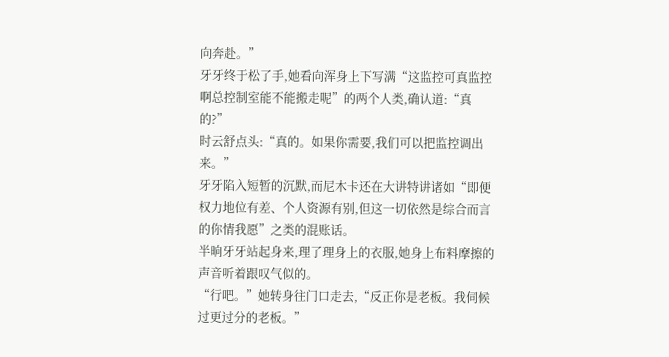向奔赴。”
牙牙终于松了手,她看向浑身上下写满“这监控可真监控啊总控制室能不能搬走呢”的两个人类,确认道:“真的?”
时云舒点头:“真的。如果你需要,我们可以把监控调出来。”
牙牙陷入短暂的沉默,而尼木卡还在大讲特讲诸如“即便权力地位有差、个人资源有别,但这一切依然是综合而言的你情我愿”之类的混账话。
半晌牙牙站起身来,理了理身上的衣服,她身上布料摩擦的声音听着跟叹气似的。
“行吧。”她转身往门口走去,“反正你是老板。我伺候过更过分的老板。”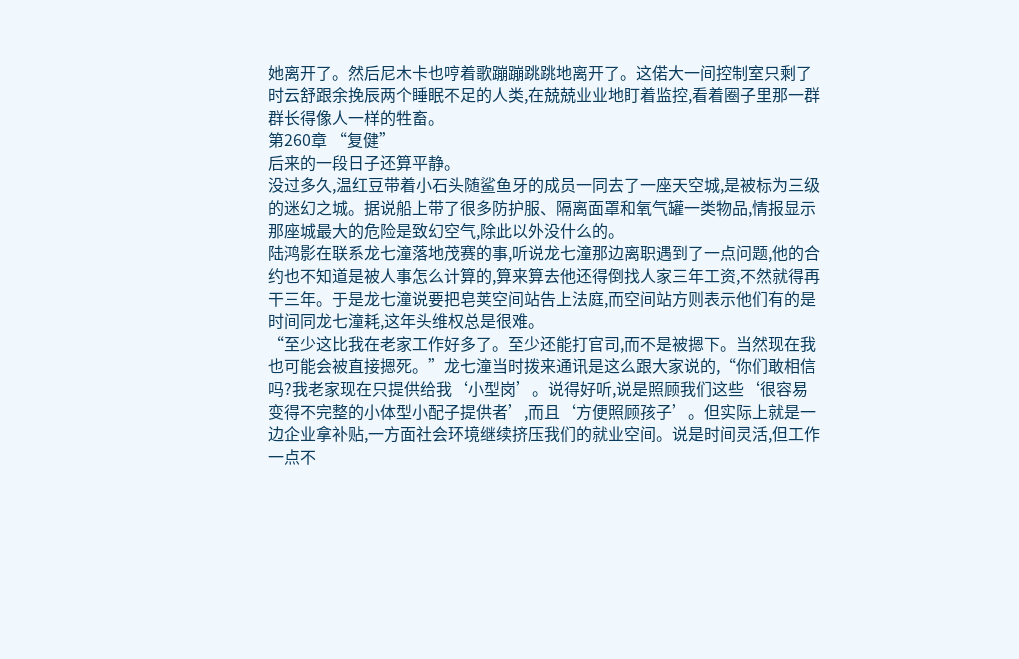她离开了。然后尼木卡也哼着歌蹦蹦跳跳地离开了。这偌大一间控制室只剩了时云舒跟余挽辰两个睡眠不足的人类,在兢兢业业地盯着监控,看着圈子里那一群群长得像人一样的牲畜。
第260章 “复健”
后来的一段日子还算平静。
没过多久,温红豆带着小石头随鲨鱼牙的成员一同去了一座天空城,是被标为三级的迷幻之城。据说船上带了很多防护服、隔离面罩和氧气罐一类物品,情报显示那座城最大的危险是致幻空气,除此以外没什么的。
陆鸿影在联系龙七潼落地茂赛的事,听说龙七潼那边离职遇到了一点问题,他的合约也不知道是被人事怎么计算的,算来算去他还得倒找人家三年工资,不然就得再干三年。于是龙七潼说要把皂荚空间站告上法庭,而空间站方则表示他们有的是时间同龙七潼耗,这年头维权总是很难。
“至少这比我在老家工作好多了。至少还能打官司,而不是被摁下。当然现在我也可能会被直接摁死。”龙七潼当时拨来通讯是这么跟大家说的,“你们敢相信吗?我老家现在只提供给我‘小型岗’。说得好听,说是照顾我们这些‘很容易变得不完整的小体型小配子提供者’,而且‘方便照顾孩子’。但实际上就是一边企业拿补贴,一方面社会环境继续挤压我们的就业空间。说是时间灵活,但工作一点不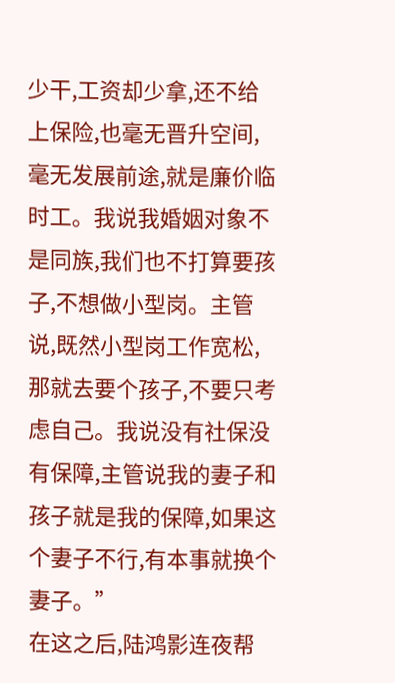少干,工资却少拿,还不给上保险,也毫无晋升空间,毫无发展前途,就是廉价临时工。我说我婚姻对象不是同族,我们也不打算要孩子,不想做小型岗。主管说,既然小型岗工作宽松,那就去要个孩子,不要只考虑自己。我说没有社保没有保障,主管说我的妻子和孩子就是我的保障,如果这个妻子不行,有本事就换个妻子。”
在这之后,陆鸿影连夜帮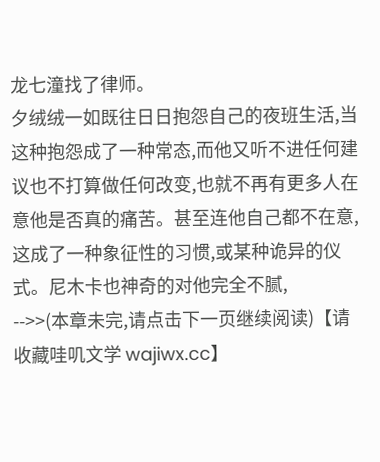龙七潼找了律师。
夕绒绒一如既往日日抱怨自己的夜班生活,当这种抱怨成了一种常态,而他又听不进任何建议也不打算做任何改变,也就不再有更多人在意他是否真的痛苦。甚至连他自己都不在意,这成了一种象征性的习惯,或某种诡异的仪式。尼木卡也神奇的对他完全不腻,
-->>(本章未完,请点击下一页继续阅读)【请收藏哇叽文学 wajiwx.cc】